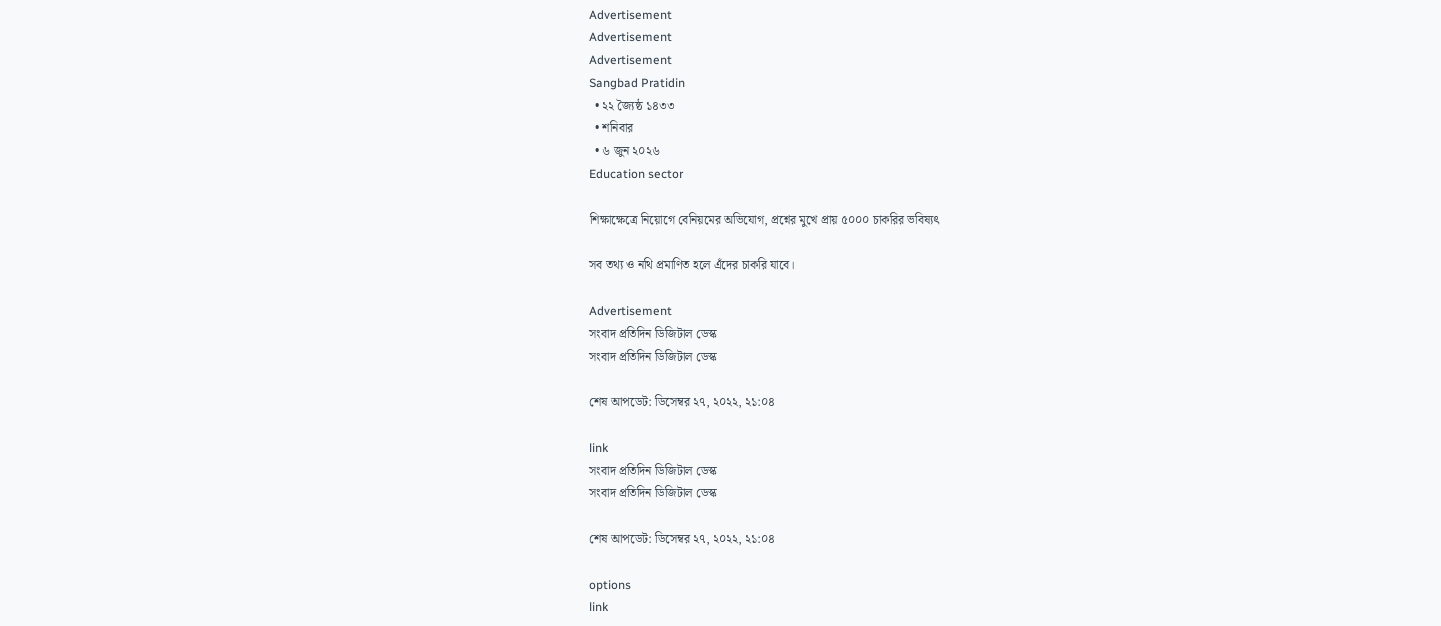Advertisement
Advertisement
Advertisement
Sangbad Pratidin
  • ২২ জ্যৈষ্ঠ ১৪৩৩
  • শনিবার
  • ৬ জুন ২০২৬
Education sector

শিক্ষাক্ষেত্রে নিয়োগে বেনিয়মের অভিযোগ, প্রশ্নের মুখে প্রায় ৫০০০ চাকরির ভবিষ্যৎ

সব তথ্য ও নথি প্রমাণিত হলে এঁদের চাকরি যাবে।

Advertisement
সংবাদ প্রতিদিন ডিজিটাল ডেস্ক
সংবাদ প্রতিদিন ডিজিটাল ডেস্ক

শেষ আপডেট: ডিসেম্বর ২৭, ২০২২, ২১:০৪

link
সংবাদ প্রতিদিন ডিজিটাল ডেস্ক
সংবাদ প্রতিদিন ডিজিটাল ডেস্ক

শেষ আপডেট: ডিসেম্বর ২৭, ২০২২, ২১:০৪

options
link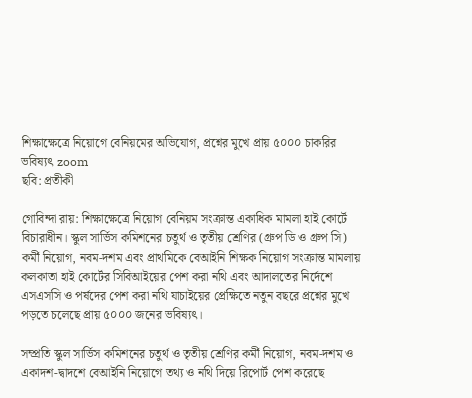শিক্ষাক্ষেত্রে নিয়োগে বেনিয়মের অভিযোগ, প্রশ্নের মুখে প্রায় ৫০০০ চাকরির ভবিষ্যৎ zoom
ছবি: প্রতীকী

গোবিন্দা রায়: শিক্ষাক্ষেত্রে নিয়োগ বেনিয়ম সংক্রান্ত একাধিক মামলা হাই কোর্টে বিচারাধীন। স্কুল সার্ভিস কমিশনের চতুর্থ ও তৃতীয় শ্রেণির (গ্রুপ ডি ও গ্রুপ সি) কর্মী নিয়োগ, নবম-দশম এবং প্রাথমিকে বেআইনি শিক্ষক নিয়োগ সংক্রান্ত মামলায় কলকাতা হাই কোর্টের সিবিআইয়ের পেশ করা নথি এবং আদালতের নির্দেশে এসএসসি ও পর্ষদের পেশ করা নথি যাচাইয়ের প্রেক্ষিতে নতুন বছরে প্রশ্নের মুখে পড়তে চলেছে প্রায় ৫০০০ জনের ভবিষ্যৎ।

সম্প্রতি স্কুল সার্ভিস কমিশনের চতুর্থ ও তৃতীয় শ্রেণির কর্মী নিয়োগ, নবম-দশম ও একাদশ-দ্বাদশে বেআইনি নিয়োগে তথ্য ও নথি দিয়ে রিপোর্ট পেশ করেছে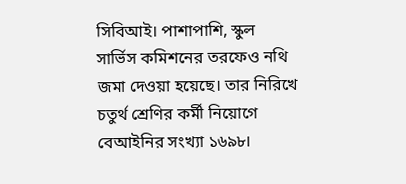সিবিআই। পাশাপাশি, স্কুল সার্ভিস কমিশনের তরফেও নথি জমা দেওয়া হয়েছে। তার নিরিখে চতুর্থ শ্রেণির কর্মী নিয়োগে বেআইনির সংখ্যা ১৬৯৮।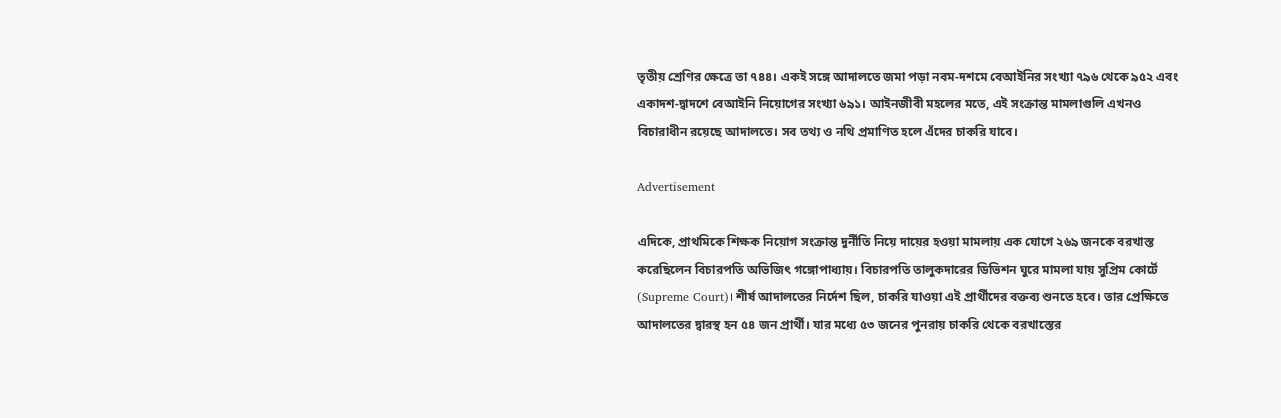তৃতীয় শ্রেণির ক্ষেত্রে তা ৭৪৪। একই সঙ্গে আদালতে জমা পড়া নবম-দশমে বেআইনির সংখ্যা ৭৯৬ থেকে ৯৫২ এবং একাদশ-দ্বাদশে বেআইনি নিয়োগের সংখ্যা ৬৯১। আইনজীবী মহলের মতে, এই সংক্রান্ত মামলাগুলি এখনও বিচারাধীন রয়েছে আদালতে। সব তথ্য ও নথি প্রমাণিত হলে এঁদের চাকরি যাবে।

Advertisement

এদিকে, প্রাথমিকে শিক্ষক নিয়োগ সংক্রান্ত দুর্নীতি নিয়ে দায়ের হওয়া মামলায় এক যোগে ২৬৯ জনকে বরখাস্ত করেছিলেন বিচারপতি অভিজিৎ গঙ্গোপাধ্যায়। বিচারপতি তালুকদারের ডিভিশন ঘুরে মামলা যায় সুপ্রিম কোর্টে (Supreme Court)। শীর্ষ আদালতের নির্দেশ ছিল, চাকরি যাওয়া এই প্রার্থীদের বক্তব্য শুনতে হবে। তার প্রেক্ষিতে আদালতের দ্বারস্থ হন ৫৪ জন প্রার্থী। যার মধ্যে ৫৩ জনের পুনরায় চাকরি থেকে বরখাস্তের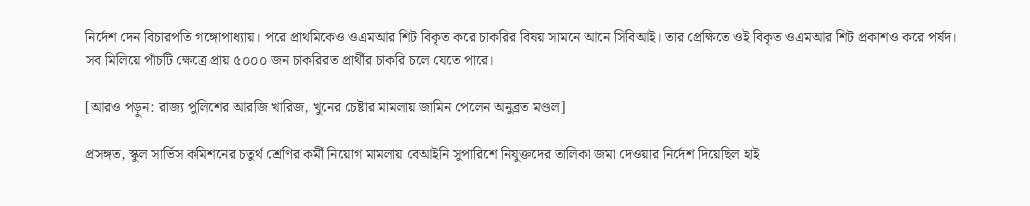নির্দেশ দেন বিচারপতি গঙ্গোপাধ্যায়। পরে প্রাথমিকেও ওএমআর শিট বিকৃত করে চাকরির বিষয় সামনে আনে সিবিআই। তার প্রেক্ষিতে ওই বিকৃত ওএমআর শিট প্রকাশও করে পর্ষদ। সব মিলিয়ে পাঁচটি ক্ষেত্রে প্রায় ৫০০০ জন চাকরিরত প্রার্থীর চাকরি চলে যেতে পারে।

[আরও পড়ুন: রাজ্য পুলিশের আরজি খারিজ, খুনের চেষ্টার মামলায় জামিন পেলেন অনুব্রত মণ্ডল]

প্রসঙ্গত, স্কুল সার্ভিস কমিশনের চতুর্থ শ্রেণির কর্মী নিয়োগ মামলায় বেআইনি সুপারিশে নিযুক্তদের তালিকা জমা দেওয়ার নির্দেশ দিয়েছিল হাই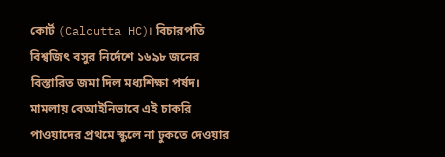কোর্ট (Calcutta HC)। বিচারপতি বিশ্বজিৎ বসুর নির্দেশে ১৬৯৮ জনের বিস্তারিত জমা দিল মধ্যশিক্ষা পর্ষদ। মামলায় বেআইনিভাবে এই চাকরি পাওয়াদের প্রথমে স্কুলে না ঢুকতে দেওয়ার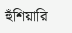হুঁশিয়ারি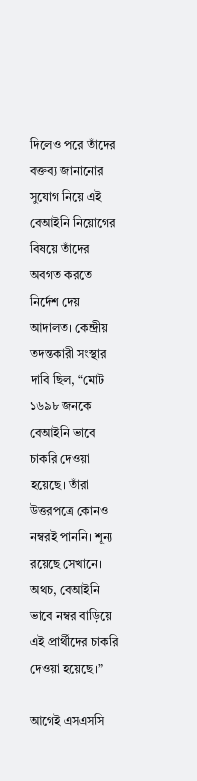দিলেও পরে তাঁদের বক্তব্য জানানোর সুযোগ নিয়ে এই বেআইনি নিয়োগের বিষয়ে তাঁদের অবগত করতে নির্দেশ দেয় আদালত। কেন্দ্রীয় তদন্তকারী সংস্থার দাবি ছিল, “মোট ১৬৯৮ জনকে বেআইনি ভাবে চাকরি দেওয়া হয়েছে। তাঁরা উত্তরপত্রে কোনও নম্বরই পাননি। শূন্য রয়েছে সেখানে। অথচ, বেআইনি ভাবে নম্বর বাড়িয়ে এই প্রার্থীদের চাকরি দেওয়া হয়েছে।”

আগেই এসএসসি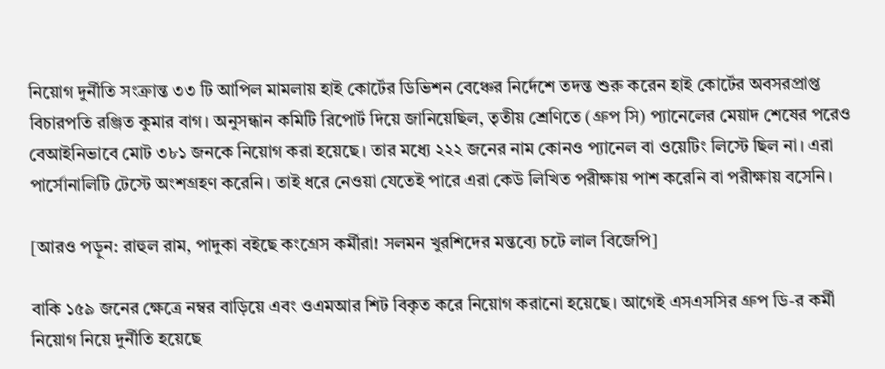নিয়োগ দুর্নীতি সংক্রান্ত ৩৩ টি আপিল মামলায় হাই কোর্টের ডিভিশন বেঞ্চের নির্দেশে তদন্ত শুরু করেন হাই কোর্টের অবসরপ্রাপ্ত বিচারপতি রঞ্জিত কুমার বাগ। অনুসন্ধান কমিটি রিপোর্ট দিয়ে জানিয়েছিল, তৃতীয় শ্রেণিতে (গ্রুপ সি) প্যানেলের মেয়াদ শেষের পরেও বেআইনিভাবে মোট ৩৮১ জনকে নিয়োগ করা হয়েছে। তার মধ্যে ২২২ জনের নাম কোনও প্যানেল বা ওয়েটিং লিস্টে ছিল না। এরা পার্সোনালিটি টেস্টে অংশগ্রহণ করেনি। তাই ধরে নেওয়া যেতেই পারে এরা কেউ লিখিত পরীক্ষায় পাশ করেনি বা পরীক্ষায় বসেনি।

[আরও পড়ুন: রাহুল রাম, পাদুকা বইছে কংগ্রেস কর্মীরা! সলমন খুরশিদের মন্তব্যে চটে লাল বিজেপি]

বাকি ১৫৯ জনের ক্ষেত্রে নম্বর বাড়িয়ে এবং ওএমআর শিট বিকৃত করে নিয়োগ করানো হয়েছে। আগেই এসএসসির গ্রুপ ডি-র কর্মী নিয়োগ নিয়ে দুর্নীতি হয়েছে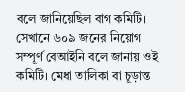বলে জানিয়েছিল বাগ কমিটি। সেখানে ৬০৯ জনের নিয়োগ সম্পূর্ণ বেআইনি বলে জানায় ওই কমিটি। মেধা তালিকা বা চূড়ান্ত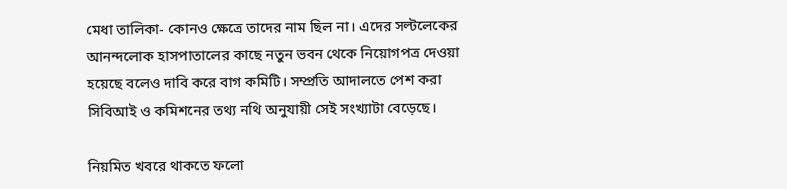মেধা তালিকা- কোনও ক্ষেত্রে তাদের নাম ছিল না। এদের সল্টলেকের আনন্দলোক হাসপাতালের কাছে নতুন ভবন থেকে নিয়োগপত্র দেওয়া হয়েছে বলেও দাবি করে বাগ কমিটি। সম্প্রতি আদালতে পেশ করা সিবিআই ও কমিশনের তথ্য নথি অনুযায়ী সেই সংখ্যাটা বেড়েছে।

নিয়মিত খবরে থাকতে ফলো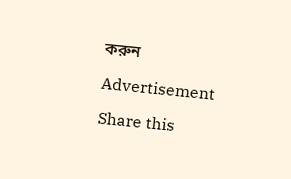করুন

Advertisement

Share this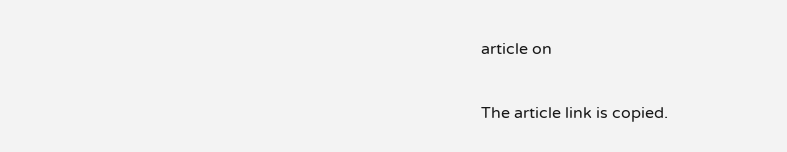article on

The article link is copied.